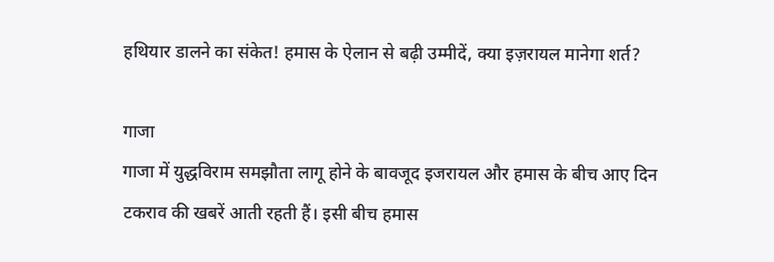हथियार डालने का संकेत! हमास के ऐलान से बढ़ी उम्मीदें, क्या इज़रायल मानेगा शर्त?

गाजा
गाजा में युद्धविराम समझौता लागू होने के बावजूद इजरायल और हमास के बीच आए दिन टकराव की खबरें आती रहती हैं। इसी बीच हमास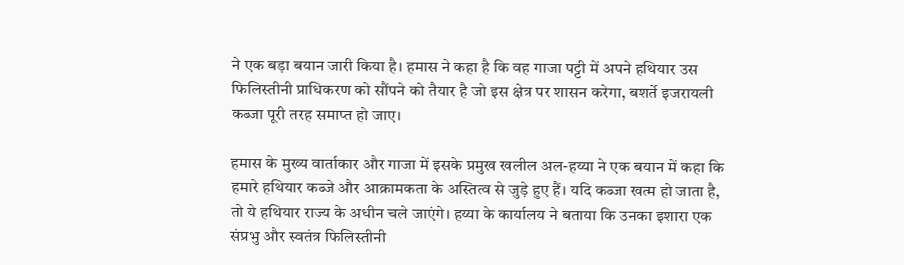ने एक बड़ा बयान जारी किया है। हमास ने कहा है कि वह गाजा पट्टी में अपने हथियार उस फिलिस्तीनी प्राधिकरण को सौंपने को तैयार है जो इस क्षेत्र पर शासन करेगा, बशर्ते इजरायली कब्जा पूरी तरह समाप्त हो जाए।

हमास के मुख्य वार्ताकार और गाजा में इसके प्रमुख खलील अल-हय्या ने एक बयान में कहा कि हमारे हथियार कब्जे और आक्रामकता के अस्तित्व से जुड़े हुए हैं। यदि कब्जा खत्म हो जाता है, तो ये हथियार राज्य के अधीन चले जाएंगे। हय्या के कार्यालय ने बताया कि उनका इशारा एक संप्रभु और स्वतंत्र फिलिस्तीनी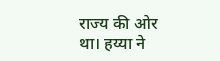राज्य की ओर था। हय्या ने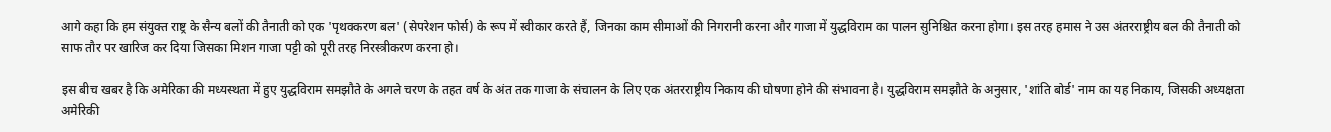आगे कहा कि हम संयुक्त राष्ट्र के सैन्य बलों की तैनाती को एक 'पृथक्करण बल' (सेपरेशन फोर्स) के रूप में स्वीकार करते हैं, जिनका काम सीमाओं की निगरानी करना और गाजा में युद्धविराम का पालन सुनिश्चित करना होगा। इस तरह हमास ने उस अंतरराष्ट्रीय बल की तैनाती को साफ तौर पर खारिज कर दिया जिसका मिशन गाजा पट्टी को पूरी तरह निरस्त्रीकरण करना हो।

इस बीच खबर है कि अमेरिका की मध्यस्थता में हुए युद्धविराम समझौते के अगले चरण के तहत वर्ष के अंत तक गाजा के संचालन के लिए एक अंतरराष्ट्रीय निकाय की घोषणा होने की संभावना है। युद्धविराम समझौते के अनुसार, 'शांति बोर्ड' नाम का यह निकाय, जिसकी अध्यक्षता अमेरिकी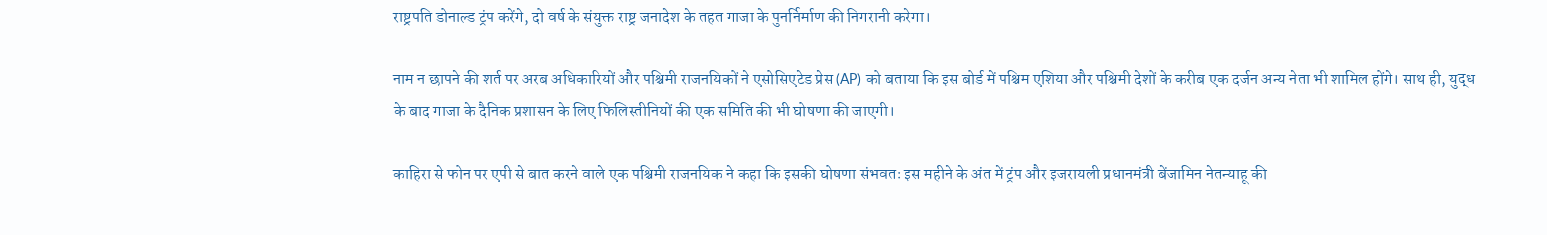राष्ट्रपति डोनाल्ड ट्रंप करेंगे, दो वर्ष के संयुक्त राष्ट्र जनादेश के तहत गाजा के पुनर्निर्माण की निगरानी करेगा।

नाम न छापने की शर्त पर अरब अधिकारियों और पश्चिमी राजनयिकों ने एसोसिएटेड प्रेस (AP) को बताया कि इस बोर्ड में पश्चिम एशिया और पश्चिमी देशों के करीब एक दर्जन अन्य नेता भी शामिल होंगे। साथ ही, युद्ध के बाद गाजा के दैनिक प्रशासन के लिए फिलिस्तीनियों की एक समिति की भी घोषणा की जाएगी।

काहिरा से फोन पर एपी से बात करने वाले एक पश्चिमी राजनयिक ने कहा कि इसकी घोषणा संभवतः इस महीने के अंत में ट्रंप और इजरायली प्रधानमंत्री बेंजामिन नेतन्याहू की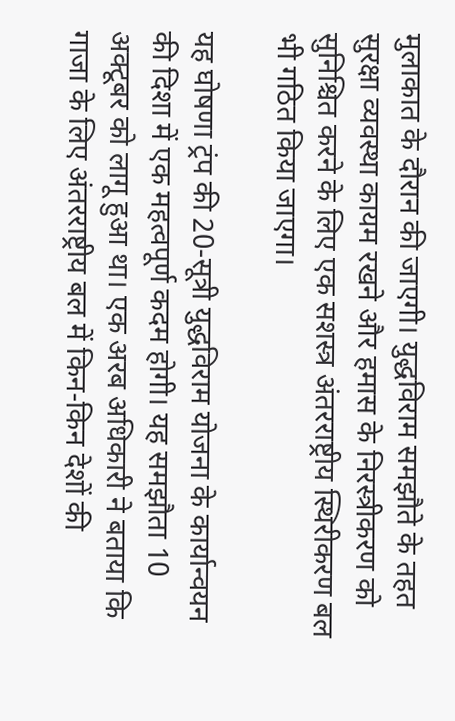मुलाकात के दौरान की जाएगी। युद्धविराम समझौते के तहत सुरक्षा व्यवस्था कायम रखने और हमास के निरस्त्रीकरण को सुनिश्चित करने के लिए एक सशस्त्र अंतरराष्ट्रीय स्थिरीकरण बल भी गठित किया जाएगा।

यह घोषणा ट्रंप की 20-सूत्री युद्धविराम योजना के कार्यान्वयन की दिशा में एक महत्वपूर्ण कदम होगी। यह समझौता 10 अक्टूबर को लागू हुआ था। एक अरब अधिकारी ने बताया कि गाजा के लिए अंतरराष्ट्रीय बल में किन-किन देशों की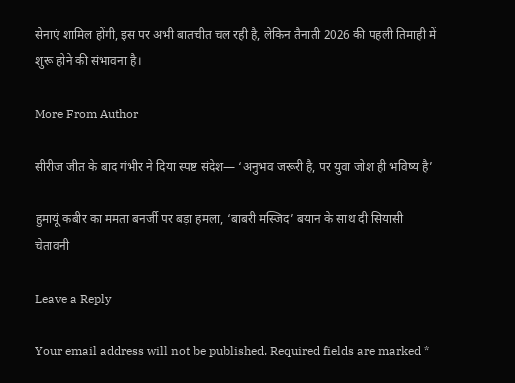सेनाएं शामिल होंगी, इस पर अभी बातचीत चल रही है, लेकिन तैनाती 2026 की पहली तिमाही में शुरू होने की संभावना है।

More From Author

सीरीज जीत के बाद गंभीर ने दिया स्पष्ट संदेश— ‘अनुभव जरूरी है, पर युवा जोश ही भविष्य है’

हुमायूं कबीर का ममता बनर्जी पर बड़ा हमला, ‘बाबरी मस्जिद’ बयान के साथ दी सियासी चेतावनी

Leave a Reply

Your email address will not be published. Required fields are marked *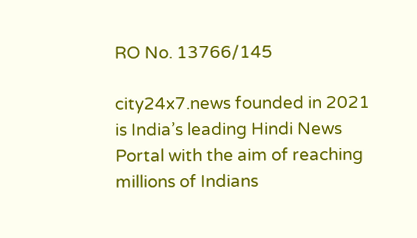RO No. 13766/145

city24x7.news founded in 2021 is India’s leading Hindi News Portal with the aim of reaching millions of Indians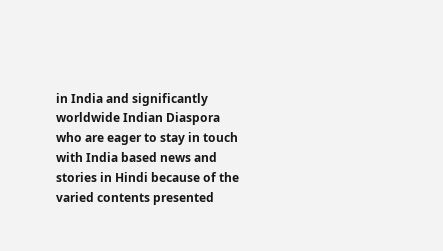in India and significantly worldwide Indian Diaspora who are eager to stay in touch with India based news and stories in Hindi because of the varied contents presented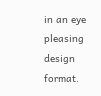in an eye pleasing design format.